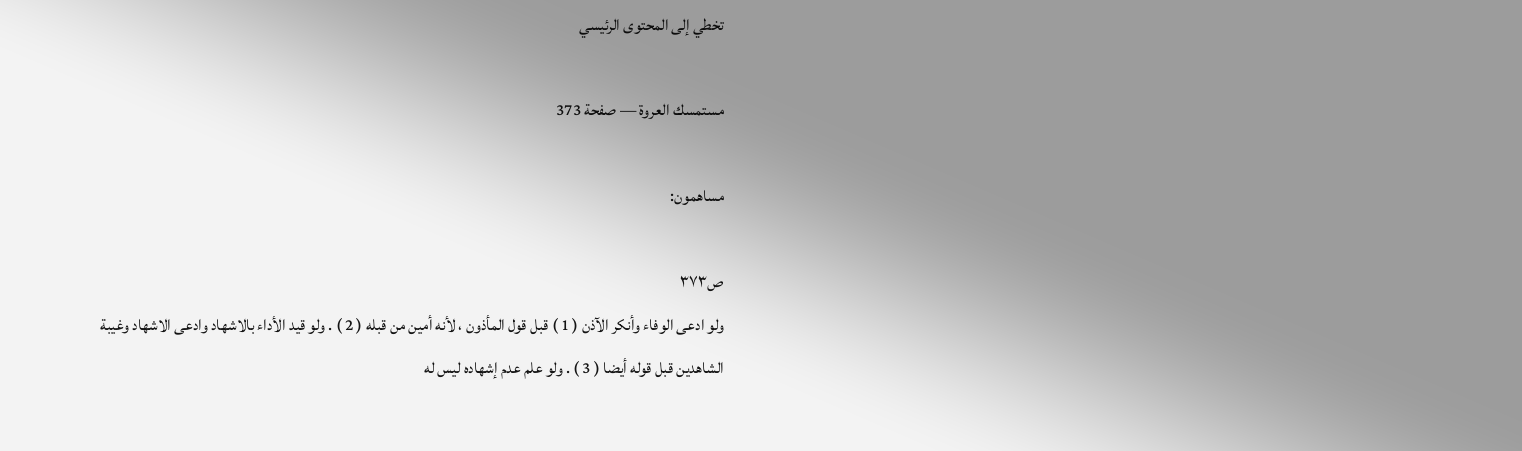تخطي إلى المحتوى الرئيسي

مستمسك العروة — صفحة 373

مساهمون:

ص٣٧٣
ولو ادعى الوفاء وأنكر الآذن ( 1 ) قبل قول المأذون ، لأنه أمين من قبله ( 2 ) . ولو قيد الأداء بالاشهاد وادعى الاشهاد وغيبة الشاهدين قبل قوله أيضا ( 3 ) . ولو علم عدم إشهاده ليس له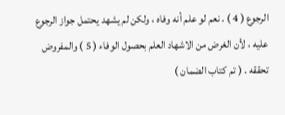الرجوع ( 4 ) . نعم لو علم أنه وفاه ، ولكن لم يشهد يحتمل جواز الرجوع عليه ، لأن الغرض من الاشهاد العلم بحصول الوفاء ( 5 ) والمفروض تحققه . ( تم كتاب الضمان )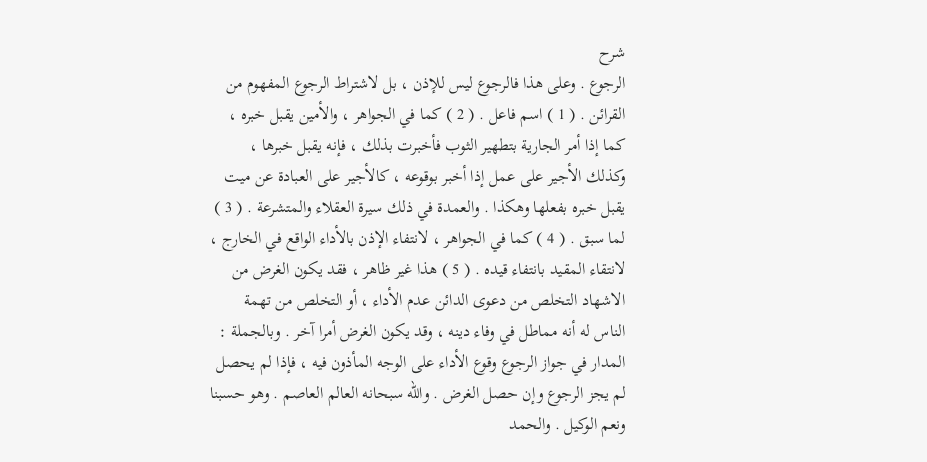شرح
الرجوع . وعلى هذا فالرجوع ليس للإذن ، بل لاشتراط الرجوع المفهوم من القرائن . ( 1 ) اسم فاعل . ( 2 ) كما في الجواهر ، والأمين يقبل خبره ، كما إذا أمر الجارية بتطهير الثوب فأخبرت بذلك ، فإنه يقبل خبرها ، وكذلك الأجير على عمل إذا أخبر بوقوعه ، كالأجير على العبادة عن ميت يقبل خبره بفعلها وهكذا . والعمدة في ذلك سيرة العقلاء والمتشرعة . ( 3 ) لما سبق . ( 4 ) كما في الجواهر ، لانتفاء الإذن بالأداء الواقع في الخارج ، لانتقاء المقيد بانتفاء قيده . ( 5 ) هذا غير ظاهر ، فقد يكون الغرض من الاشهاد التخلص من دعوى الدائن عدم الأداء ، أو التخلص من تهمة الناس له أنه مماطل في وفاء دينه ، وقد يكون الغرض أمرا آخر . وبالجملة : المدار في جواز الرجوع وقوع الأداء على الوجه المأذون فيه ، فإذا لم يحصل لم يجز الرجوع وإن حصل الغرض . والله سبحانه العالم العاصم . وهو حسبنا ونعم الوكيل . والحمد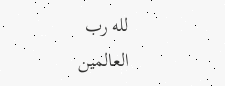لله رب العالمين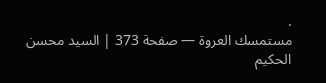.
مستمسك العروة — صفحة 373 | السيد محسن الحكيم